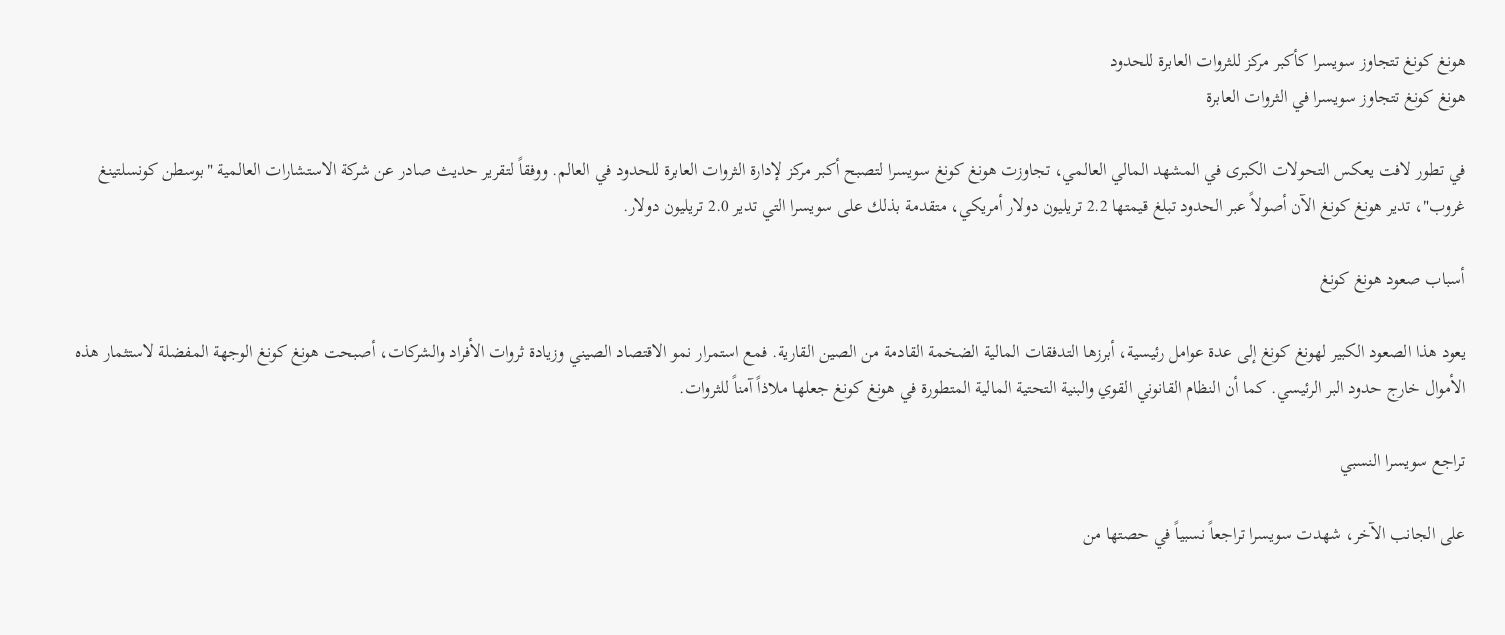هونغ كونغ تتجاوز سويسرا كأكبر مركز للثروات العابرة للحدود
هونغ كونغ تتجاوز سويسرا في الثروات العابرة

في تطور لافت يعكس التحولات الكبرى في المشهد المالي العالمي، تجاوزت هونغ كونغ سويسرا لتصبح أكبر مركز لإدارة الثروات العابرة للحدود في العالم. ووفقاً لتقرير حديث صادر عن شركة الاستشارات العالمية "بوسطن كونسلتينغ غروب"، تدير هونغ كونغ الآن أصولاً عبر الحدود تبلغ قيمتها 2.2 تريليون دولار أمريكي، متقدمة بذلك على سويسرا التي تدير 2.0 تريليون دولار.

أسباب صعود هونغ كونغ

يعود هذا الصعود الكبير لهونغ كونغ إلى عدة عوامل رئيسية، أبرزها التدفقات المالية الضخمة القادمة من الصين القارية. فمع استمرار نمو الاقتصاد الصيني وزيادة ثروات الأفراد والشركات، أصبحت هونغ كونغ الوجهة المفضلة لاستثمار هذه الأموال خارج حدود البر الرئيسي. كما أن النظام القانوني القوي والبنية التحتية المالية المتطورة في هونغ كونغ جعلها ملاذاً آمناً للثروات.

تراجع سويسرا النسبي

على الجانب الآخر، شهدت سويسرا تراجعاً نسبياً في حصتها من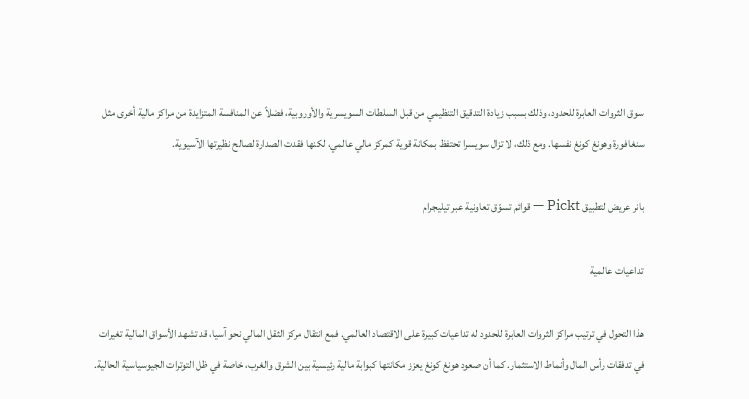سوق الثروات العابرة للحدود، وذلك بسبب زيادة التدقيق التنظيمي من قبل السلطات السويسرية والأوروبية، فضلاً عن المنافسة المتزايدة من مراكز مالية أخرى مثل سنغافورة وهونغ كونغ نفسها. ومع ذلك، لا تزال سويسرا تحتفظ بمكانة قوية كمركز مالي عالمي، لكنها فقدت الصدارة لصالح نظيرتها الآسيوية.

بانر عريض لتطبيق Pickt — قوائم تسوّق تعاونية عبر تيليجرام

تداعيات عالمية

هذا التحول في ترتيب مراكز الثروات العابرة للحدود له تداعيات كبيرة على الاقتصاد العالمي. فمع انتقال مركز الثقل المالي نحو آسيا، قد تشهد الأسواق المالية تغيرات في تدفقات رأس المال وأنماط الاستثمار. كما أن صعود هونغ كونغ يعزز مكانتها كبوابة مالية رئيسية بين الشرق والغرب، خاصة في ظل التوترات الجيوسياسية الحالية.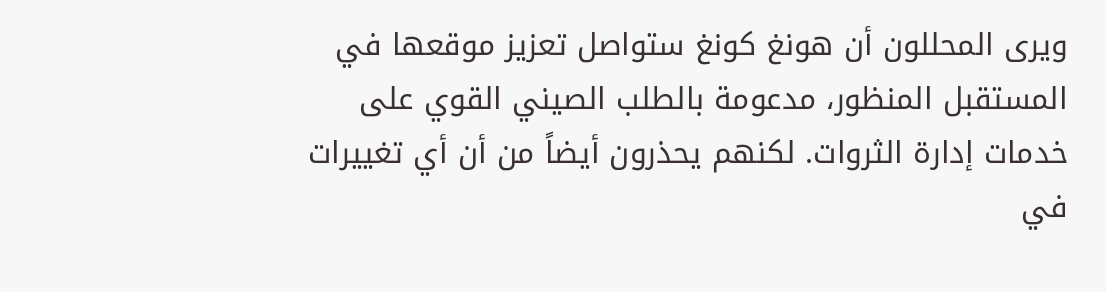ويرى المحللون أن هونغ كونغ ستواصل تعزيز موقعها في المستقبل المنظور، مدعومة بالطلب الصيني القوي على خدمات إدارة الثروات. لكنهم يحذرون أيضاً من أن أي تغييرات في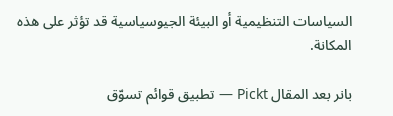السياسات التنظيمية أو البيئة الجيوسياسية قد تؤثر على هذه المكانة.

بانر بعد المقال Pickt — تطبيق قوائم تسوّق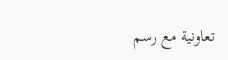تعاونية مع رسم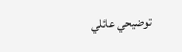توضيحي عائلي